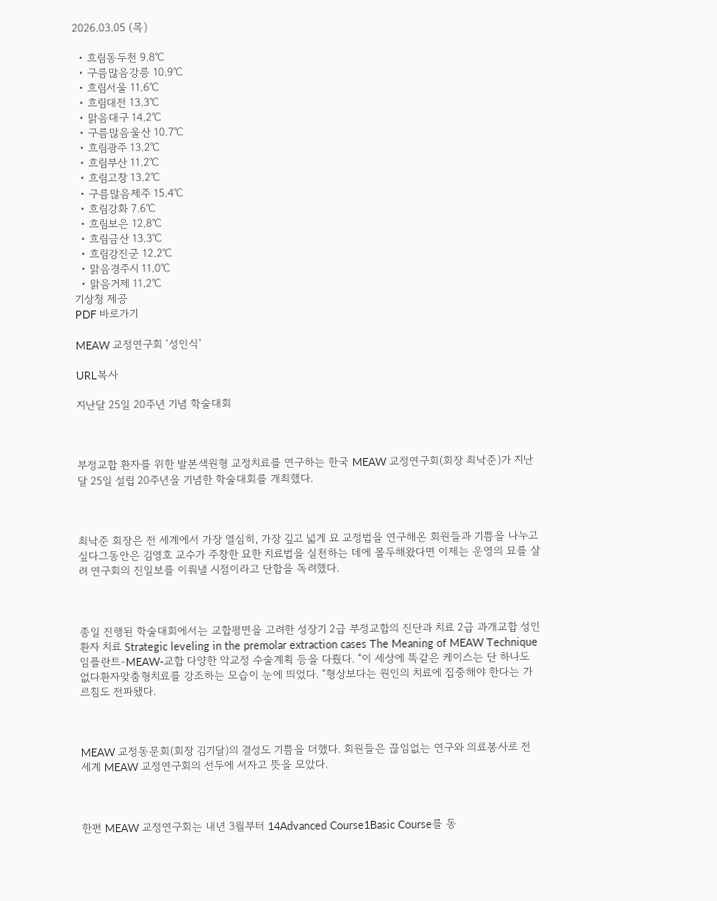2026.03.05 (목)

  • 흐림동두천 9.8℃
  • 구름많음강릉 10.9℃
  • 흐림서울 11.6℃
  • 흐림대전 13.3℃
  • 맑음대구 14.2℃
  • 구름많음울산 10.7℃
  • 흐림광주 13.2℃
  • 흐림부산 11.2℃
  • 흐림고창 13.2℃
  • 구름많음제주 15.4℃
  • 흐림강화 7.6℃
  • 흐림보은 12.8℃
  • 흐림금산 13.3℃
  • 흐림강진군 12.2℃
  • 맑음경주시 11.0℃
  • 맑음거제 11.2℃
기상청 제공
PDF 바로가기

MEAW 교정연구회 ‘성인식’

URL복사

지난달 25일 20주년 기념 학술대회



부정교합 환자를 위한 발본색원형 교정치료를 연구하는 한국 MEAW 교정연구회(회장 최낙준)가 지난달 25일 설립 20주년을 기념한 학술대회를 개최했다.



최낙준 회장은 전 세계에서 가장 열심히, 가장 깊고 넓게 묘 교정법을 연구해온 회원들과 기쁨을 나누고 싶다그동안은 김영호 교수가 주창한 묘한 치료법을 실천하는 데에 몰두해왔다면 이제는 운영의 묘를 살려 연구회의 진일보를 이뤄낼 시점이라고 단합을 독려했다.



종일 진행된 학술대회에서는 교합평면을 고려한 성장기 2급 부정교합의 진단과 치료 2급 과개교합 성인환자 치료 Strategic leveling in the premolar extraction cases The Meaning of MEAW Technique 임플란트-MEAW-교합 다양한 악교정 수술계획 등을 다뤘다. “이 세상에 똑같은 케이스는 단 하나도 없다환자맞춤형치료를 강조하는 모습이 눈에 띄었다. “형상보다는 원인의 치료에 집중해야 한다는 가르침도 전파됐다.



MEAW 교정동문회(회장 김기달)의 결성도 기쁨을 더했다. 회원들은 끊임없는 연구와 의료봉사로 전 세계 MEAW 교정연구회의 선두에 서자고 뜻을 모았다.



한편 MEAW 교정연구회는 내년 3월부터 14Advanced Course1Basic Course를 동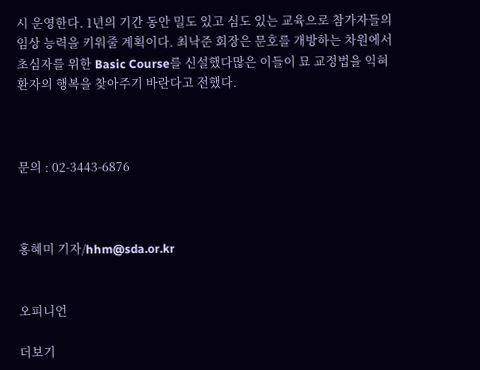시 운영한다. 1년의 기간 동안 밀도 있고 심도 있는 교육으로 참가자들의 임상 능력을 키워줄 계획이다. 최낙준 회장은 문호를 개방하는 차원에서 초심자를 위한 Basic Course를 신설했다많은 이들이 묘 교정법을 익혀 환자의 행복을 찾아주기 바란다고 전했다.



문의 : 02-3443-6876



홍혜미 기자/hhm@sda.or.kr


오피니언

더보기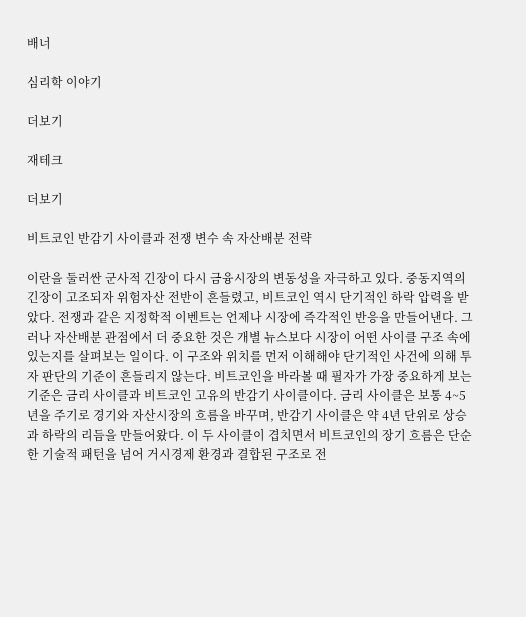배너

심리학 이야기

더보기

재테크

더보기

비트코인 반감기 사이클과 전쟁 변수 속 자산배분 전략

이란을 둘러싼 군사적 긴장이 다시 금융시장의 변동성을 자극하고 있다. 중동지역의 긴장이 고조되자 위험자산 전반이 흔들렸고, 비트코인 역시 단기적인 하락 압력을 받았다. 전쟁과 같은 지정학적 이벤트는 언제나 시장에 즉각적인 반응을 만들어낸다. 그러나 자산배분 관점에서 더 중요한 것은 개별 뉴스보다 시장이 어떤 사이클 구조 속에 있는지를 살펴보는 일이다. 이 구조와 위치를 먼저 이해해야 단기적인 사건에 의해 투자 판단의 기준이 흔들리지 않는다. 비트코인을 바라볼 때 필자가 가장 중요하게 보는 기준은 금리 사이클과 비트코인 고유의 반감기 사이클이다. 금리 사이클은 보통 4~5년을 주기로 경기와 자산시장의 흐름을 바꾸며, 반감기 사이클은 약 4년 단위로 상승과 하락의 리듬을 만들어왔다. 이 두 사이클이 겹치면서 비트코인의 장기 흐름은 단순한 기술적 패턴을 넘어 거시경제 환경과 결합된 구조로 전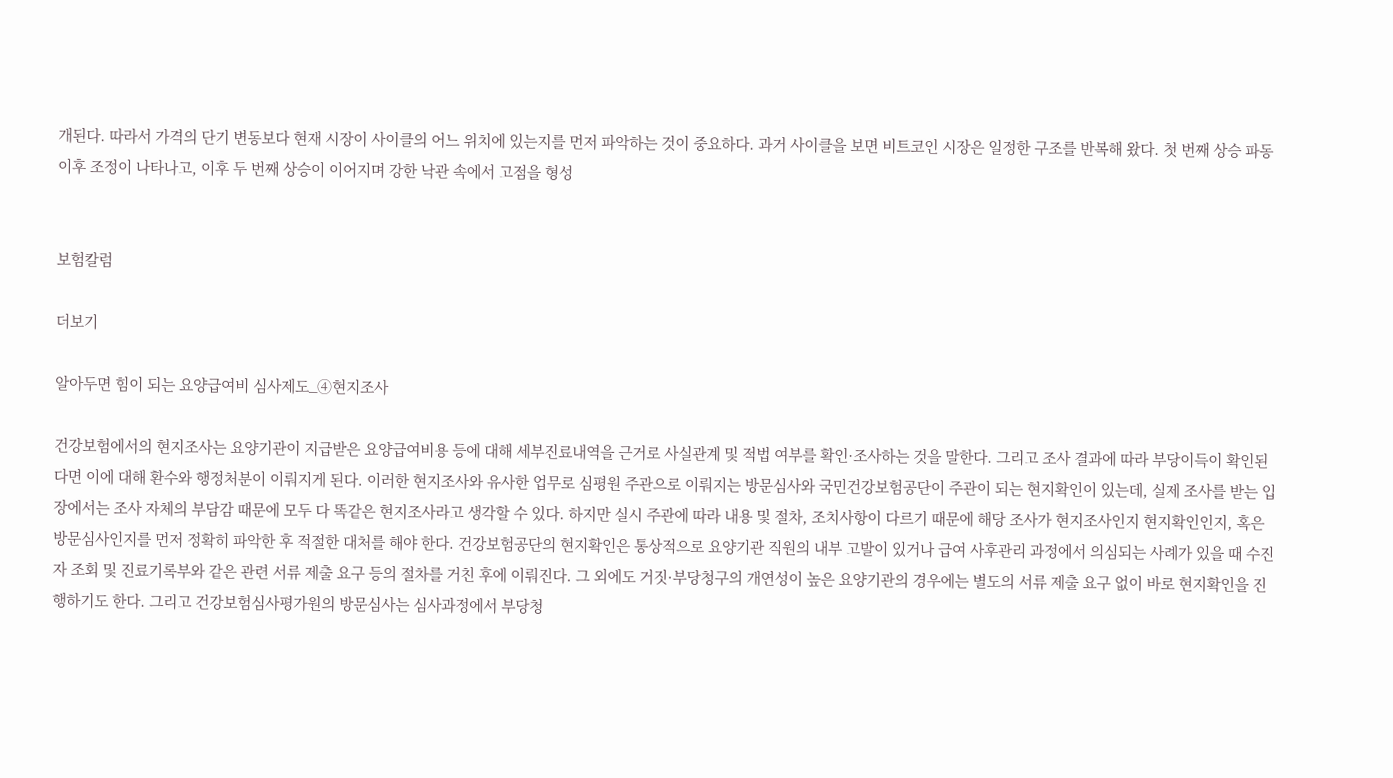개된다. 따라서 가격의 단기 변동보다 현재 시장이 사이클의 어느 위치에 있는지를 먼저 파악하는 것이 중요하다. 과거 사이클을 보면 비트코인 시장은 일정한 구조를 반복해 왔다. 첫 번째 상승 파동 이후 조정이 나타나고, 이후 두 번째 상승이 이어지며 강한 낙관 속에서 고점을 형성


보험칼럼

더보기

알아두면 힘이 되는 요양급여비 심사제도_④현지조사

건강보험에서의 현지조사는 요양기관이 지급받은 요양급여비용 등에 대해 세부진료내역을 근거로 사실관계 및 적법 여부를 확인·조사하는 것을 말한다. 그리고 조사 결과에 따라 부당이득이 확인된다면 이에 대해 환수와 행정처분이 이뤄지게 된다. 이러한 현지조사와 유사한 업무로 심평원 주관으로 이뤄지는 방문심사와 국민건강보험공단이 주관이 되는 현지확인이 있는데, 실제 조사를 받는 입장에서는 조사 자체의 부담감 때문에 모두 다 똑같은 현지조사라고 생각할 수 있다. 하지만 실시 주관에 따라 내용 및 절차, 조치사항이 다르기 때문에 해당 조사가 현지조사인지 현지확인인지, 혹은 방문심사인지를 먼저 정확히 파악한 후 적절한 대처를 해야 한다. 건강보험공단의 현지확인은 통상적으로 요양기관 직원의 내부 고발이 있거나 급여 사후관리 과정에서 의심되는 사례가 있을 때 수진자 조회 및 진료기록부와 같은 관련 서류 제출 요구 등의 절차를 거친 후에 이뤄진다. 그 외에도 거짓·부당청구의 개연성이 높은 요양기관의 경우에는 별도의 서류 제출 요구 없이 바로 현지확인을 진행하기도 한다. 그리고 건강보험심사평가원의 방문심사는 심사과정에서 부당청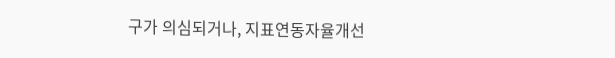구가 의심되거나, 지표연동자율개선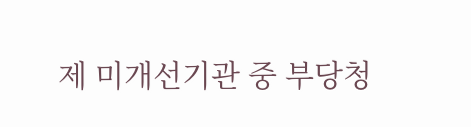제 미개선기관 중 부당청